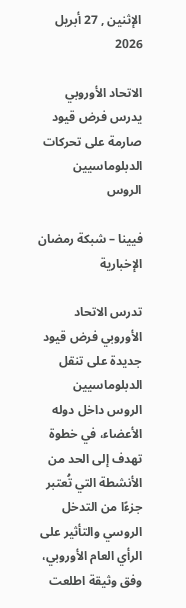الإثنين , 27 أبريل 2026

الاتحاد الأوروبي يدرس فرض قيود صارمة على تحركات الدبلوماسيين الروس

فيينا – شبكة رمضان الإخبارية

تدرس الاتحاد الأوروبي فرض قيود جديدة على تنقل الدبلوماسيين الروس داخل دوله الأعضاء، في خطوة تهدف إلى الحد من الأنشطة التي تُعتبر جزءًا من التدخل الروسي والتأثير على الرأي العام الأوروبي، وفق وثيقة اطلعت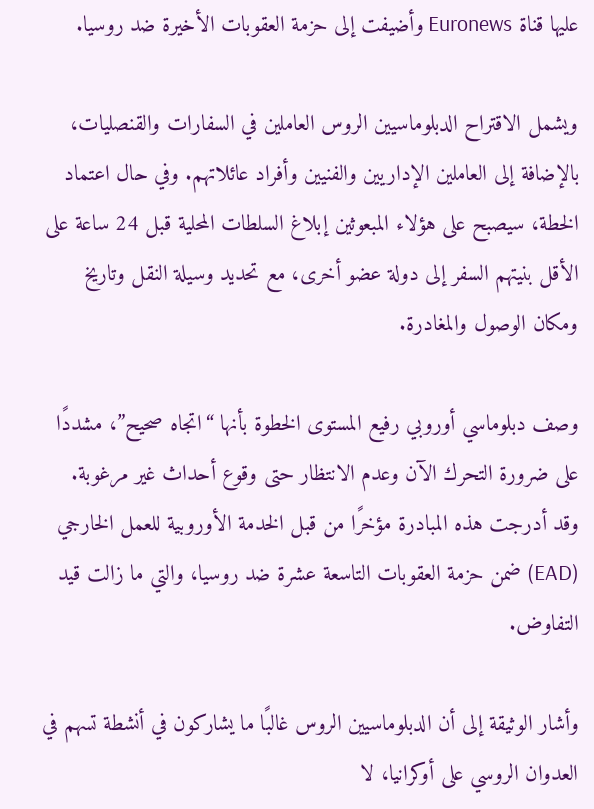عليها قناة Euronews وأضيفت إلى حزمة العقوبات الأخيرة ضد روسيا.

ويشمل الاقتراح الدبلوماسيين الروس العاملين في السفارات والقنصليات، بالإضافة إلى العاملين الإداريين والفنيين وأفراد عائلاتهم. وفي حال اعتماد الخطة، سيصبح على هؤلاء المبعوثين إبلاغ السلطات المحلية قبل 24 ساعة على الأقل بنيتهم السفر إلى دولة عضو أخرى، مع تحديد وسيلة النقل وتاريخ ومكان الوصول والمغادرة.

وصف دبلوماسي أوروبي رفيع المستوى الخطوة بأنها “اتجاه صحيح”، مشددًا على ضرورة التحرك الآن وعدم الانتظار حتى وقوع أحداث غير مرغوبة. وقد أدرجت هذه المبادرة مؤخرًا من قبل الخدمة الأوروبية للعمل الخارجي (EAD) ضمن حزمة العقوبات التاسعة عشرة ضد روسيا، والتي ما زالت قيد التفاوض.

وأشار الوثيقة إلى أن الدبلوماسيين الروس غالبًا ما يشاركون في أنشطة تسهم في العدوان الروسي على أوكرانيا، لا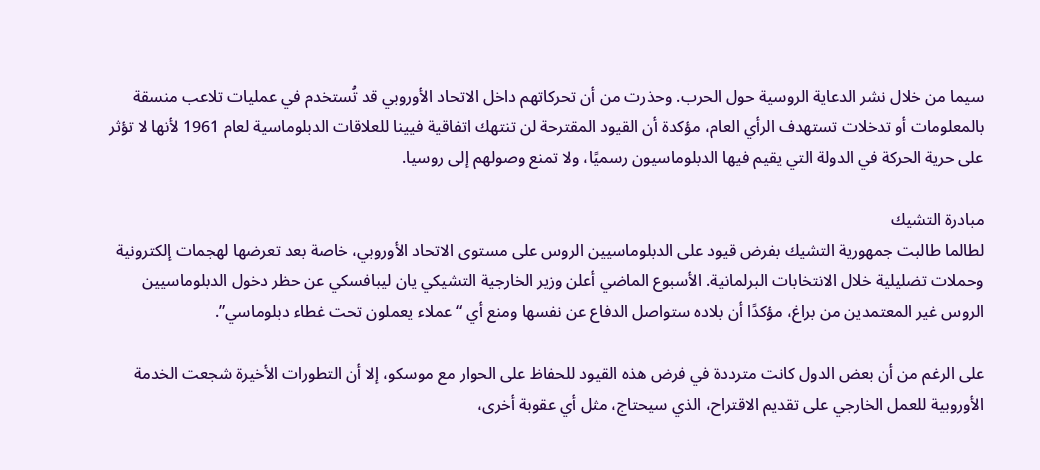سيما من خلال نشر الدعاية الروسية حول الحرب. وحذرت من أن تحركاتهم داخل الاتحاد الأوروبي قد تُستخدم في عمليات تلاعب منسقة بالمعلومات أو تدخلات تستهدف الرأي العام، مؤكدة أن القيود المقترحة لن تنتهك اتفاقية فيينا للعلاقات الدبلوماسية لعام 1961 لأنها لا تؤثر على حرية الحركة في الدولة التي يقيم فيها الدبلوماسيون رسميًا، ولا تمنع وصولهم إلى روسيا.

مبادرة التشيك
لطالما طالبت جمهورية التشيك بفرض قيود على الدبلوماسيين الروس على مستوى الاتحاد الأوروبي، خاصة بعد تعرضها لهجمات إلكترونية وحملات تضليلية خلال الانتخابات البرلمانية. الأسبوع الماضي أعلن وزير الخارجية التشيكي يان ليبافسكي عن حظر دخول الدبلوماسيين الروس غير المعتمدين من براغ، مؤكدًا أن بلاده ستواصل الدفاع عن نفسها ومنع أي “عملاء يعملون تحت غطاء دبلوماسي”.

على الرغم من أن بعض الدول كانت مترددة في فرض هذه القيود للحفاظ على الحوار مع موسكو، إلا أن التطورات الأخيرة شجعت الخدمة الأوروبية للعمل الخارجي على تقديم الاقتراح، الذي سيحتاج، مثل أي عقوبة أخرى،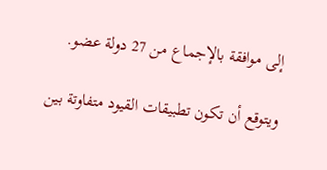إلى موافقة بالإجماع من 27 دولة عضو.

ويتوقع أن تكون تطبيقات القيود متفاوتة بين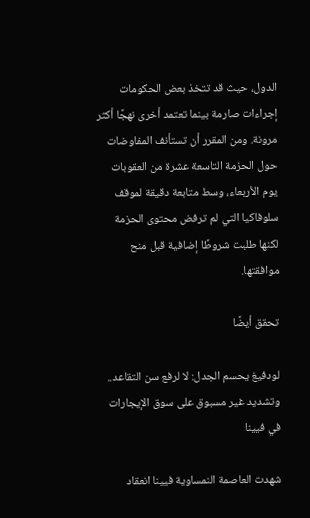الدول، حيث قد تتخذ بعض الحكومات إجراءات صارمة بينما تعتمد أخرى نهجًا أكثر مرونة. ومن المقرر أن تستأنف المفاوضات حول الحزمة التاسعة عشرة من العقوبات يوم الأربعاء، وسط متابعة دقيقة لموقف سلوفاكيا التي لم ترفض محتوى الحزمة لكنها طلبت شروطًا إضافية قبل منح موافقتها.

تحقق أيضًا

لودفيغ يحسم الجدل: لا لرفع سن التقاعد.. وتشديد غير مسبوق على سوق الإيجارات في فيينا

شهدت العاصمة النمساوية فيينا انعقاد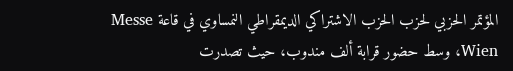المؤتمر الحزبي لحزب الحزب الاشتراكي الديمقراطي النمساوي في قاعة Messe Wien، وسط حضور قرابة ألف مندوب، حيث تصدرت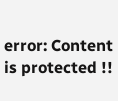error: Content is protected !!